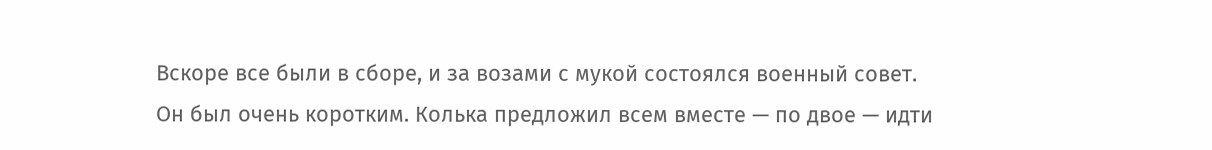Вскоре все были в сборе, и за возами с мукой состоялся военный совет.
Он был очень коротким. Колька предложил всем вместе — по двое — идти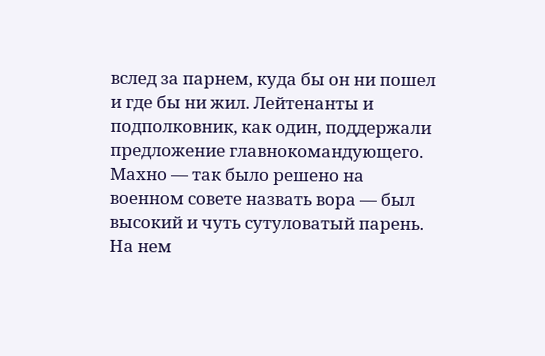вслед за парнем, куда бы он ни пошел и где бы ни жил. Лейтенанты и подполковник, как один, поддержали предложение главнокомандующего.
Махно — так было решено на военном совете назвать вора — был высокий и чуть сутуловатый парень. На нем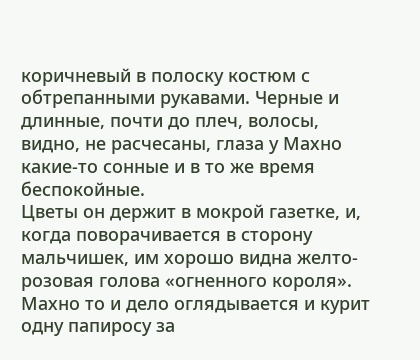коричневый в полоску костюм с обтрепанными рукавами. Черные и длинные, почти до плеч, волосы, видно, не расчесаны, глаза у Махно какие-то сонные и в то же время беспокойные.
Цветы он держит в мокрой газетке, и, когда поворачивается в сторону мальчишек, им хорошо видна желто-розовая голова «огненного короля».
Махно то и дело оглядывается и курит одну папиросу за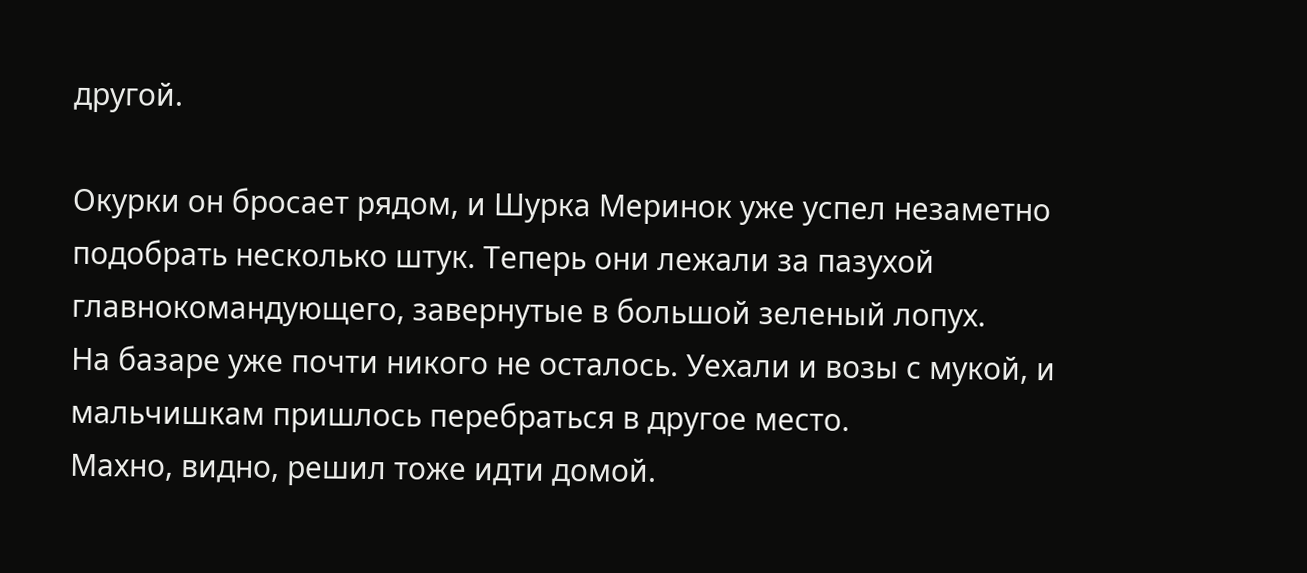другой.

Окурки он бросает рядом, и Шурка Меринок уже успел незаметно подобрать несколько штук. Теперь они лежали за пазухой главнокомандующего, завернутые в большой зеленый лопух.
На базаре уже почти никого не осталось. Уехали и возы с мукой, и мальчишкам пришлось перебраться в другое место.
Махно, видно, решил тоже идти домой.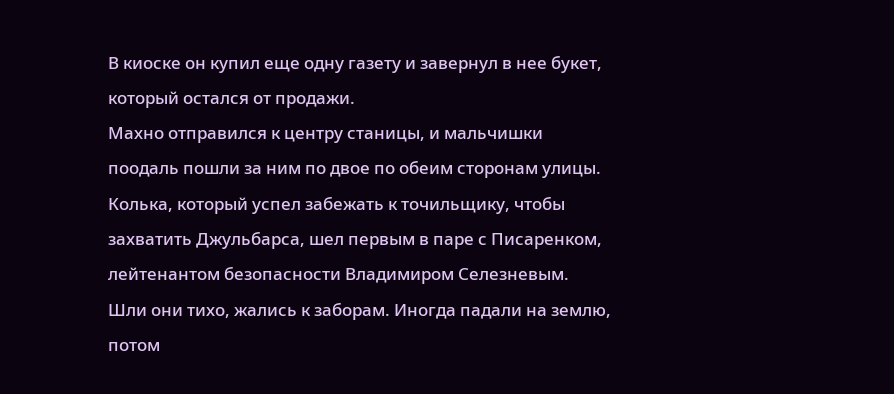В киоске он купил еще одну газету и завернул в нее букет, который остался от продажи.
Махно отправился к центру станицы, и мальчишки поодаль пошли за ним по двое по обеим сторонам улицы. Колька, который успел забежать к точильщику, чтобы захватить Джульбарса, шел первым в паре с Писаренком, лейтенантом безопасности Владимиром Селезневым. Шли они тихо, жались к заборам. Иногда падали на землю, потом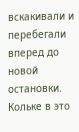вскакивали и перебегали вперед до новой остановки. Кольке в это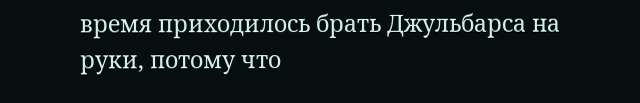время приходилось брать Джульбарса на руки, потому что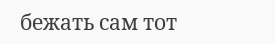бежать сам тот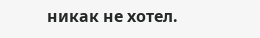никак не хотел.